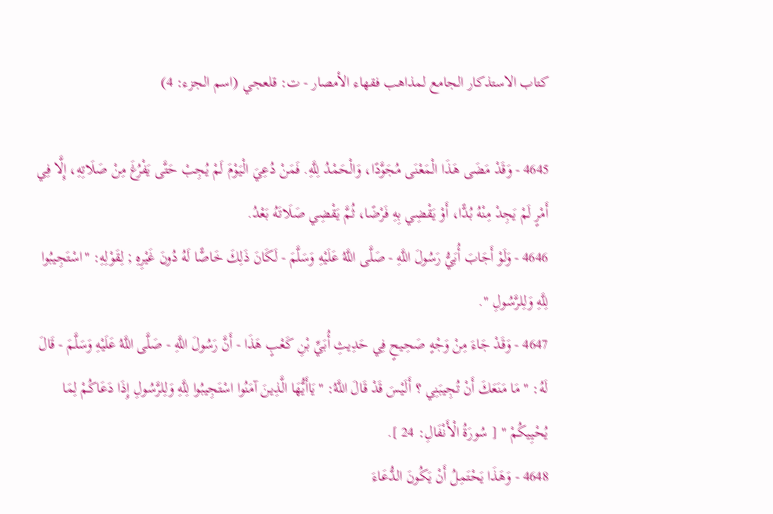كتاب الاستذكار الجامع لمذاهب فقهاء الأمصار - ت: قلعجي (اسم الجزء: 4)

4645 - وَقَدْ مَضَى هَذَا الْمَعْنَى مُجَوَّدًا، وَالْحَمْدُ لِلَّهِ. فَمَنْ دُعِيَ الْيَوْمَ لَمْ يُجِبْ حَتَّى يَفْرُغَ مِنْ صَلَاتِهِ، إِلَّا فِي أَمْرٍ لَمْ يَجِدْ مِنْهُ بُدًّا، أَوْ يَقْضِي بِهِ فَرْضًا، ثُمَّ يَقْضِي صَلَاتَهُ بَعْدُ.
4646 - وَلَوْ أَجَابَ أُبَيُّ رَسُولَ اللَّهِ - صَلَّى اللَّهُ عَلَيْهِ وَسَلَّمَ - لَكَانَ ذَلِكَ خَاصًّا لَهُ دُونَ غَيْرِهِ ; لِقَوْلِهِ: "اسْتَجِيبُوا لِلَّهِ وَلِلرَّسُولِ ".
4647 - وَقَدْ جَاءَ مِنْ وَجْهٍ صَحِيحٍ فِي حَدِيثِ أُبَيِّ بْنِ كَعْبٍ هَذَا - أَنَّ رَسُولَ اللَّهِ - صَلَّى اللَّهُ عَلَيْهِ وَسَلَّمَ - قَالَ لَهُ: " مَا مَنَعَكَ أَنْ تُجِيبَنِي ؟ أَلَيْسَ قَدْ قَالَ اللَّهُ: "يَاأَيُّهَا الَّذِينَ آمَنُوا اسْتَجِيبُوا لِلَّهِ وَلِلرَّسُولِ إِذَا دَعَاكُمْ لِمَا يُحْيِيكُمْ " [ سُورَةُ الْأَنْفَالِ: 24 ].
4648 - وَهَذَا يَحْتَمِلُ أَنْ يَكُونَ الدُّعَاءَ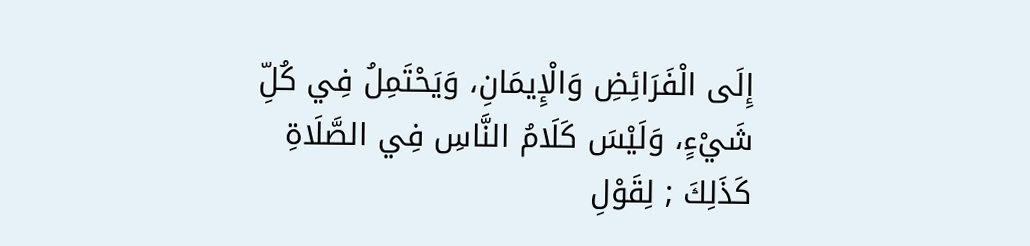إِلَى الْفَرَائِضِ وَالْإِيمَانِ، وَيَحْتَمِلُ فِي كُلِّ شَيْءٍ، وَلَيْسَ كَلَامُ النَّاسِ فِي الصَّلَاةِ كَذَلِكَ ; لِقَوْلِ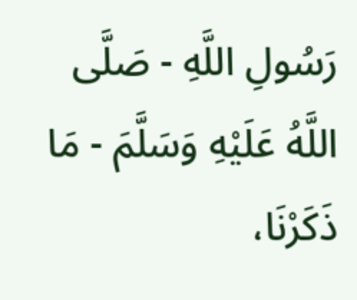رَسُولِ اللَّهِ - صَلَّى اللَّهُ عَلَيْهِ وَسَلَّمَ - مَا ذَكَرْنَا،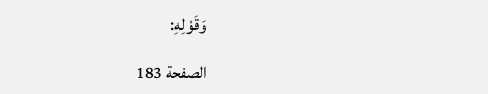وَقَوْلِهِ:

الصفحة 183